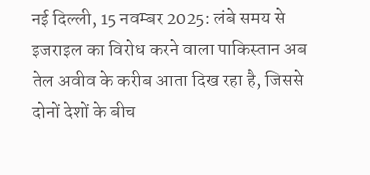नई दिल्ली, 15 नवम्बर 2025: लंबे समय से इजराइल का विरोध करने वाला पाकिस्तान अब तेल अवीव के करीब आता दिख रहा है, जिससे दोनों देशों के बीच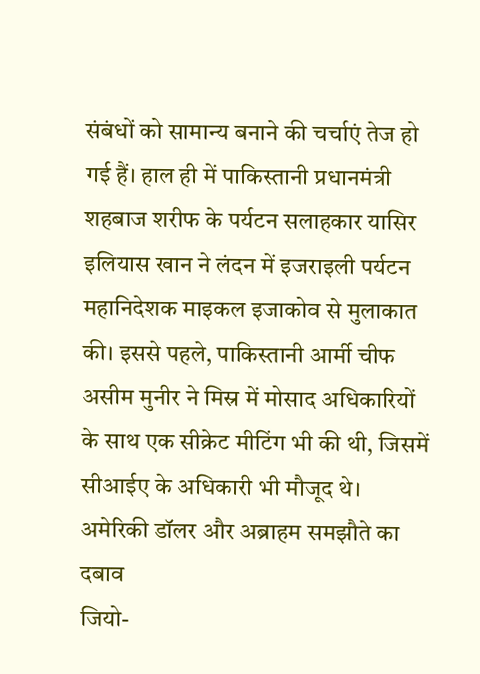संबंधों को सामान्य बनाने की चर्चाएं तेज हो गई हैं। हाल ही में पाकिस्तानी प्रधानमंत्री शहबाज शरीफ के पर्यटन सलाहकार यासिर इलियास खान ने लंदन में इजराइली पर्यटन महानिदेशक माइकल इजाकोव से मुलाकात की। इससे पहले, पाकिस्तानी आर्मी चीफ असीम मुनीर ने मिस्र में मोसाद अधिकारियों के साथ एक सीक्रेट मीटिंग भी की थी, जिसमें सीआईए के अधिकारी भी मौजूद थे।
अमेरिकी डॉलर और अब्राहम समझौते का दबाव
जियो-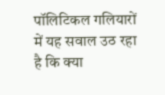पॉलिटिकल गलियारों में यह सवाल उठ रहा है कि क्या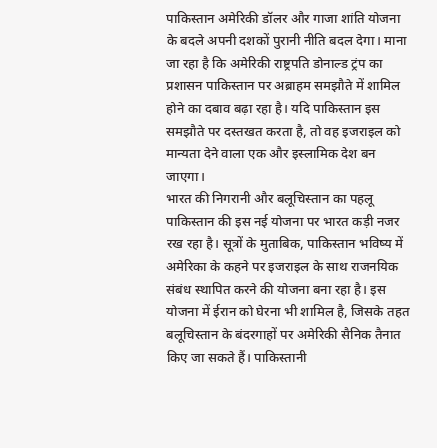पाकिस्तान अमेरिकी डॉलर और गाजा शांति योजना के बदले अपनी दशकों पुरानी नीति बदल देगा। माना जा रहा है कि अमेरिकी राष्ट्रपति डोनाल्ड ट्रंप का प्रशासन पाकिस्तान पर अब्राहम समझौते में शामिल होने का दबाव बढ़ा रहा है। यदि पाकिस्तान इस समझौते पर दस्तखत करता है, तो वह इजराइल को मान्यता देने वाला एक और इस्लामिक देश बन जाएगा।
भारत की निगरानी और बलूचिस्तान का पहलू
पाकिस्तान की इस नई योजना पर भारत कड़ी नजर रख रहा है। सूत्रों के मुताबिक, पाकिस्तान भविष्य में अमेरिका के कहने पर इजराइल के साथ राजनयिक संबंध स्थापित करने की योजना बना रहा है। इस योजना में ईरान को घेरना भी शामिल है, जिसके तहत बलूचिस्तान के बंदरगाहों पर अमेरिकी सैनिक तैनात किए जा सकते हैं। पाकिस्तानी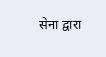सेना द्वारा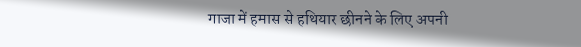गाजा में हमास से हथियार छीनने के लिए अपनी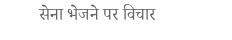सेना भेजने पर विचार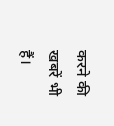करने की खबरें भी हैं।